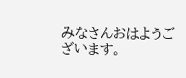みなさんおはようございます。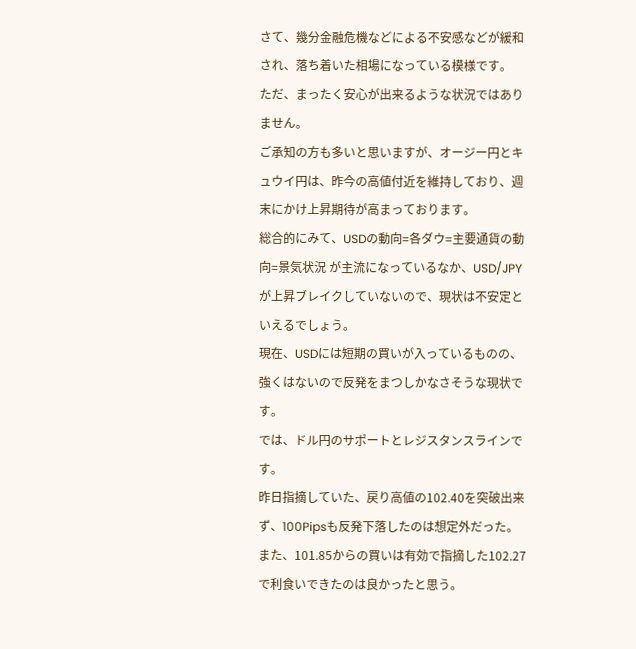さて、幾分金融危機などによる不安感などが緩和され、落ち着いた相場になっている模様です。
ただ、まったく安心が出来るような状況ではありません。
ご承知の方も多いと思いますが、オージー円とキュウイ円は、昨今の高値付近を維持しており、週末にかけ上昇期待が高まっております。
総合的にみて、USDの動向=各ダウ=主要通貨の動向=景気状況 が主流になっているなか、USD/JPYが上昇ブレイクしていないので、現状は不安定といえるでしょう。
現在、USDには短期の買いが入っているものの、強くはないので反発をまつしかなさそうな現状です。
では、ドル円のサポートとレジスタンスラインです。
昨日指摘していた、戻り高値の102.40を突破出来ず、100Pipsも反発下落したのは想定外だった。
また、101.85からの買いは有効で指摘した102.27で利食いできたのは良かったと思う。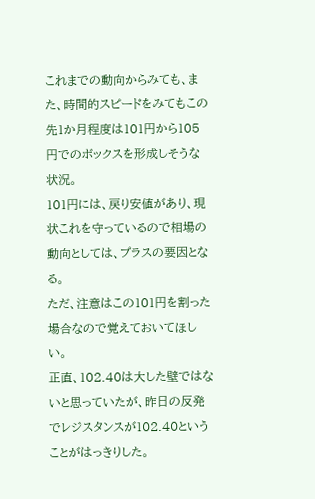これまでの動向からみても、また、時間的スピードをみてもこの先1か月程度は101円から105円でのボックスを形成しそうな状況。
101円には、戻り安値があり、現状これを守っているので相場の動向としては、プラスの要因となる。
ただ、注意はこの101円を割った場合なので覚えておいてほしい。
正直、102.40は大した壁ではないと思っていたが、昨日の反発でレジスタンスが102.40ということがはっきりした。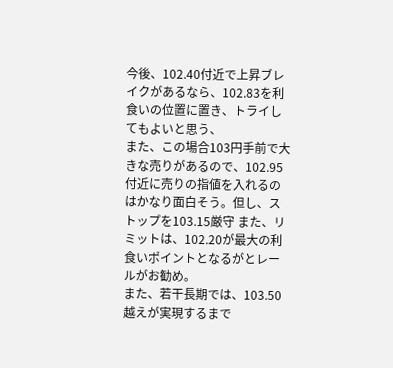今後、102.40付近で上昇ブレイクがあるなら、102.83を利食いの位置に置き、トライしてもよいと思う、
また、この場合103円手前で大きな売りがあるので、102.95付近に売りの指値を入れるのはかなり面白そう。但し、ストップを103.15厳守 また、リミットは、102.20が最大の利食いポイントとなるがとレールがお勧め。
また、若干長期では、103.50越えが実現するまで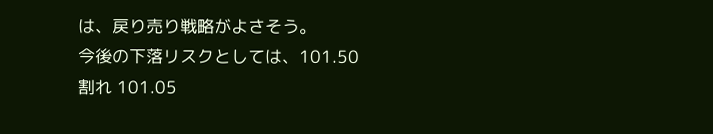は、戻り売り戦略がよさそう。
今後の下落リスクとしては、101.50割れ 101.05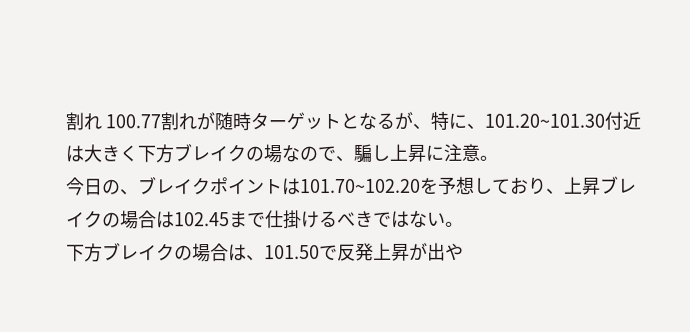割れ 100.77割れが随時ターゲットとなるが、特に、101.20~101.30付近は大きく下方ブレイクの場なので、騙し上昇に注意。
今日の、ブレイクポイントは101.70~102.20を予想しており、上昇ブレイクの場合は102.45まで仕掛けるべきではない。
下方ブレイクの場合は、101.50で反発上昇が出や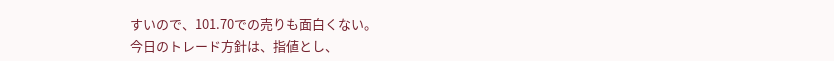すいので、101.70での売りも面白くない。
今日のトレード方針は、指値とし、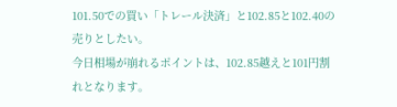101.50での買い「トレール決済」と102.85と102.40の売りとしたい。
今日相場が崩れるポイントは、102.85越えと101円割れとなります。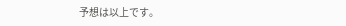予想は以上です。